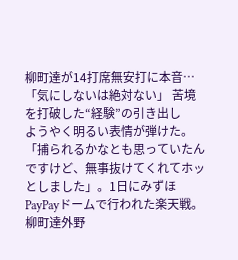柳町達が14打席無安打に本音…「気にしないは絶対ない」 苦境を打破した“経験”の引き出し
ようやく明るい表情が弾けた。「捕られるかなとも思っていたんですけど、無事抜けてくれてホッとしました」。1日にみずほPayPayドームで行われた楽天戦。柳町達外野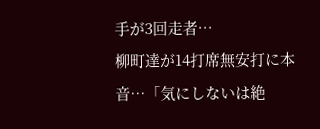手が3回走者…
柳町達が14打席無安打に本音…「気にしないは絶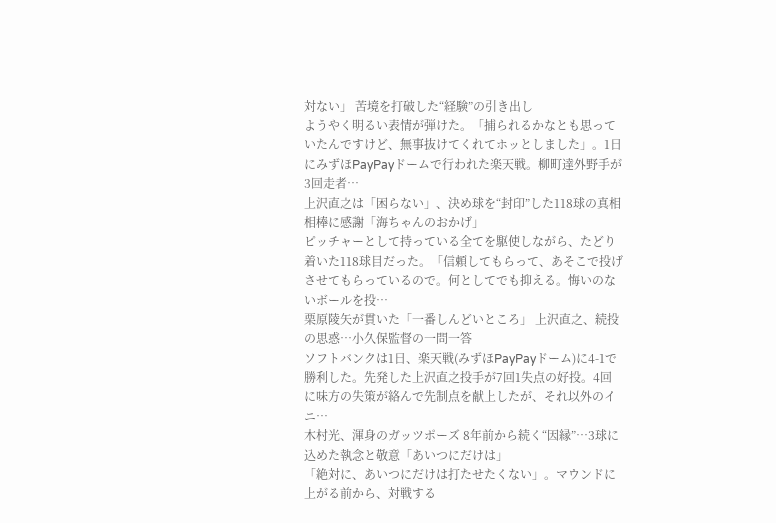対ない」 苦境を打破した“経験”の引き出し
ようやく明るい表情が弾けた。「捕られるかなとも思っていたんですけど、無事抜けてくれてホッとしました」。1日にみずほPayPayドームで行われた楽天戦。柳町達外野手が3回走者…
上沢直之は「困らない」、決め球を“封印”した118球の真相 相棒に感謝「海ちゃんのおかげ」
ピッチャーとして持っている全てを駆使しながら、たどり着いた118球目だった。「信頼してもらって、あそこで投げさせてもらっているので。何としてでも抑える。悔いのないボールを投…
栗原陵矢が貫いた「一番しんどいところ」 上沢直之、続投の思惑…小久保監督の一問一答
ソフトバンクは1日、楽天戦(みずほPayPayドーム)に4-1で勝利した。先発した上沢直之投手が7回1失点の好投。4回に味方の失策が絡んで先制点を献上したが、それ以外のイニ…
木村光、渾身のガッツポーズ 8年前から続く“因縁”…3球に込めた執念と敬意「あいつにだけは」
「絶対に、あいつにだけは打たせたくない」。マウンドに上がる前から、対戦する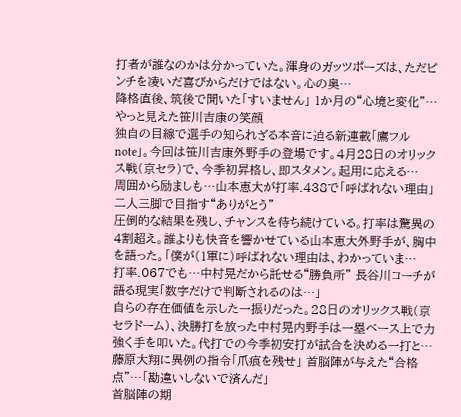打者が誰なのかは分かっていた。渾身のガッツポーズは、ただピンチを凌いだ喜びからだけではない。心の奥…
降格直後、筑後で聞いた「すいません」 1か月の“心境と変化”…やっと見えた笹川吉康の笑顔
独自の目線で選手の知られざる本音に迫る新連載「鷹フルnote」。今回は笹川吉康外野手の登場です。4月28日のオリックス戦(京セラ)で、今季初昇格し、即スタメン。起用に応える…
周囲から励ましも…山本恵大が打率.438で「呼ばれない理由」 二人三脚で目指す“ありがとう”
圧倒的な結果を残し、チャンスを待ち続けている。打率は驚異の4割超え。誰よりも快音を響かせている山本恵大外野手が、胸中を語った。「僕が(1軍に)呼ばれない理由は、わかっていま…
打率.067でも…中村晃だから託せる“勝負所” 長谷川コーチが語る現実「数字だけで判断されるのは…」
自らの存在価値を示した一振りだった。28日のオリックス戦(京セラドーム)、決勝打を放った中村晃内野手は一塁ベース上で力強く手を叩いた。代打での今季初安打が試合を決める一打と…
藤原大翔に異例の指令「爪痕を残せ」 首脳陣が与えた“合格点”…「勘違いしないで済んだ」
首脳陣の期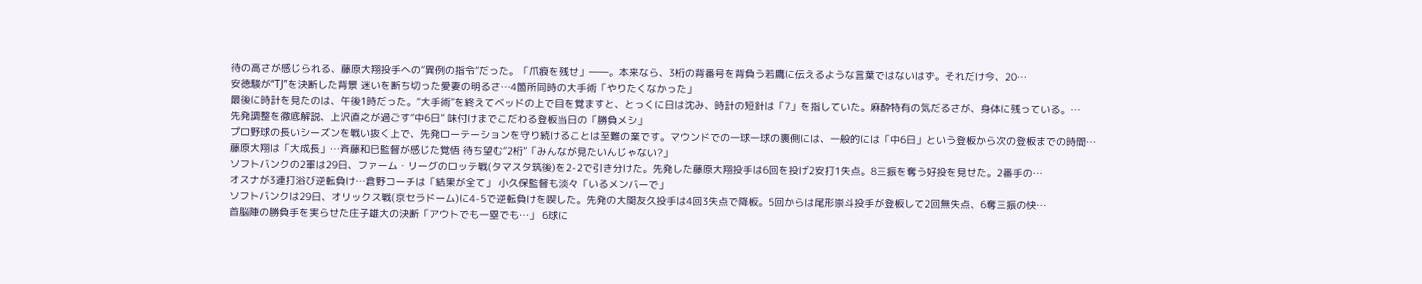待の高さが感じられる、藤原大翔投手への“異例の指令”だった。「爪痕を残せ」――。本来なら、3桁の背番号を背負う若鷹に伝えるような言葉ではないはず。それだけ今、20…
安徳駿が“TJ”を決断した背景 迷いを断ち切った愛妻の明るさ…4箇所同時の大手術「やりたくなかった」
最後に時計を見たのは、午後1時だった。“大手術”を終えてベッドの上で目を覚ますと、とっくに日は沈み、時計の短針は「7」を指していた。麻酔特有の気だるさが、身体に残っている。…
先発調整を徹底解説、上沢直之が過ごす“中6日” 味付けまでこだわる登板当日の「勝負メシ」
プロ野球の長いシーズンを戦い抜く上で、先発ローテーションを守り続けることは至難の業です。マウンドでの一球一球の裏側には、一般的には「中6日」という登板から次の登板までの時間…
藤原大翔は「大成長」…斉藤和巳監督が感じた覚悟 待ち望む“2桁”「みんなが見たいんじゃない?」
ソフトバンクの2軍は29日、ファーム・リーグのロッテ戦(タマスタ筑後)を2-2で引き分けた。先発した藤原大翔投手は6回を投げ2安打1失点。8三振を奪う好投を見せた。2番手の…
オスナが3連打浴び逆転負け…倉野コーチは「結果が全て」 小久保監督も淡々「いるメンバーで」
ソフトバンクは29日、オリックス戦(京セラドーム)に4-5で逆転負けを喫した。先発の大関友久投手は4回3失点で降板。5回からは尾形崇斗投手が登板して2回無失点、6奪三振の快…
首脳陣の勝負手を実らせた庄子雄大の決断「アウトでも一塁でも…」 6球に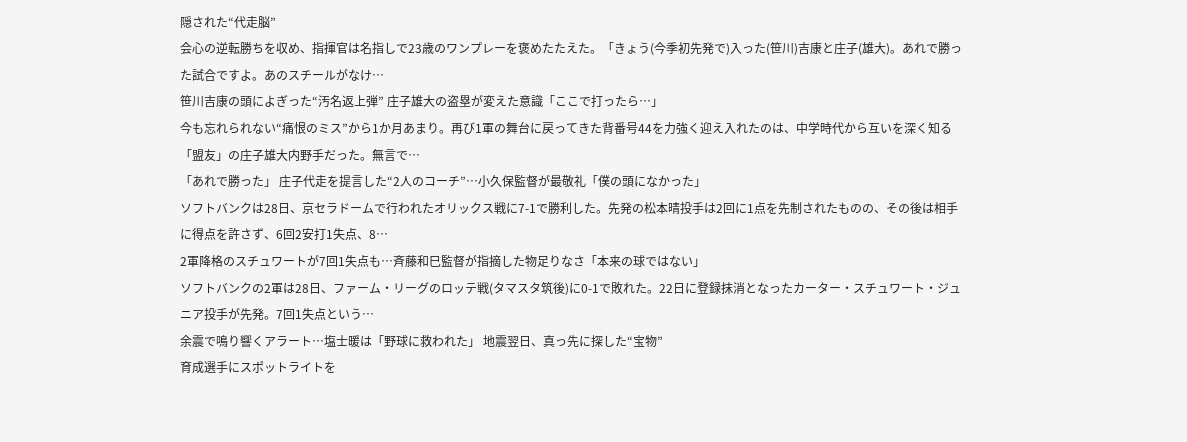隠された“代走脳”
会心の逆転勝ちを収め、指揮官は名指しで23歳のワンプレーを褒めたたえた。「きょう(今季初先発で)入った(笹川)吉康と庄子(雄大)。あれで勝った試合ですよ。あのスチールがなけ…
笹川吉康の頭によぎった“汚名返上弾” 庄子雄大の盗塁が変えた意識「ここで打ったら…」
今も忘れられない“痛恨のミス”から1か月あまり。再び1軍の舞台に戻ってきた背番号44を力強く迎え入れたのは、中学時代から互いを深く知る「盟友」の庄子雄大内野手だった。無言で…
「あれで勝った」 庄子代走を提言した“2人のコーチ”…小久保監督が最敬礼「僕の頭になかった」
ソフトバンクは28日、京セラドームで行われたオリックス戦に7-1で勝利した。先発の松本晴投手は2回に1点を先制されたものの、その後は相手に得点を許さず、6回2安打1失点、8…
2軍降格のスチュワートが7回1失点も…斉藤和巳監督が指摘した物足りなさ「本来の球ではない」
ソフトバンクの2軍は28日、ファーム・リーグのロッテ戦(タマスタ筑後)に0-1で敗れた。22日に登録抹消となったカーター・スチュワート・ジュニア投手が先発。7回1失点という…
余震で鳴り響くアラート…塩士暖は「野球に救われた」 地震翌日、真っ先に探した“宝物”
育成選手にスポットライトを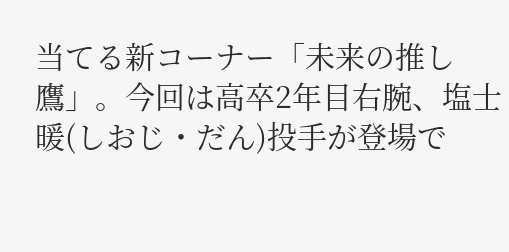当てる新コーナー「未来の推し鷹」。今回は高卒2年目右腕、塩士暖(しおじ・だん)投手が登場で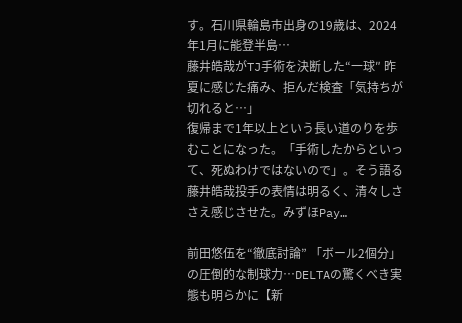す。石川県輪島市出身の19歳は、2024年1月に能登半島…
藤井皓哉がTJ手術を決断した“一球″ 昨夏に感じた痛み、拒んだ検査「気持ちが切れると…」
復帰まで1年以上という長い道のりを歩むことになった。「手術したからといって、死ぬわけではないので」。そう語る藤井皓哉投手の表情は明るく、清々しささえ感じさせた。みずほPay…

前田悠伍を“徹底討論” 「ボール2個分」の圧倒的な制球力…DELTAの驚くべき実態も明らかに【新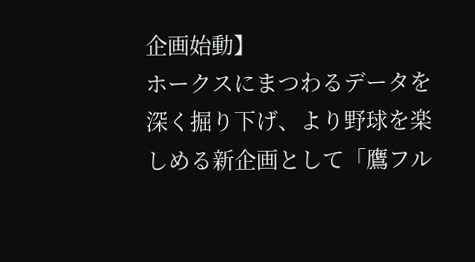企画始動】
ホークスにまつわるデータを深く掘り下げ、より野球を楽しめる新企画として「鷹フル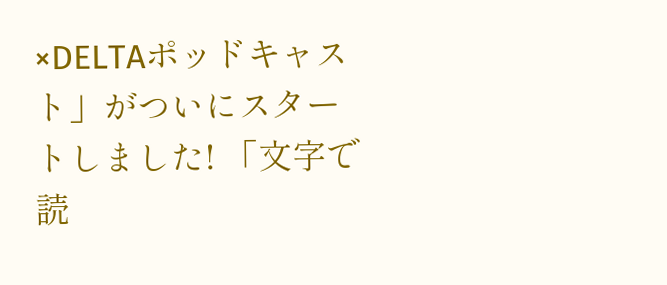×DELTAポッドキャスト」がついにスタートしました! 「文字で読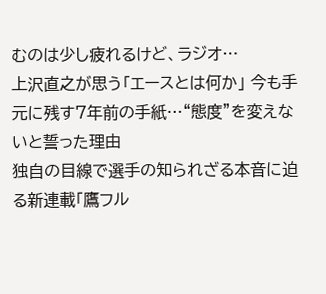むのは少し疲れるけど、ラジオ…
上沢直之が思う「エースとは何か」 今も手元に残す7年前の手紙…“態度”を変えないと誓った理由
独自の目線で選手の知られざる本音に迫る新連載「鷹フル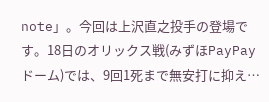note」。今回は上沢直之投手の登場です。18日のオリックス戦(みずほPayPayドーム)では、9回1死まで無安打に抑え…